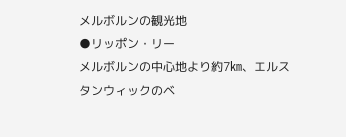メルボルンの観光地
●リッポン・リー
メルボルンの中心地より約7㎞、エルスタンウィックのベ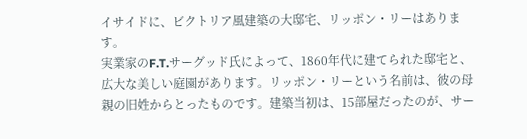イサイドに、ビクトリア風建築の大邸宅、リッポン・リーはあります。
実業家のF.T.サーグッド氏によって、1860年代に建てられた邸宅と、広大な美しい庭園があります。リッポン・リーという名前は、彼の母親の旧姓からとったものです。建築当初は、15部屋だったのが、サー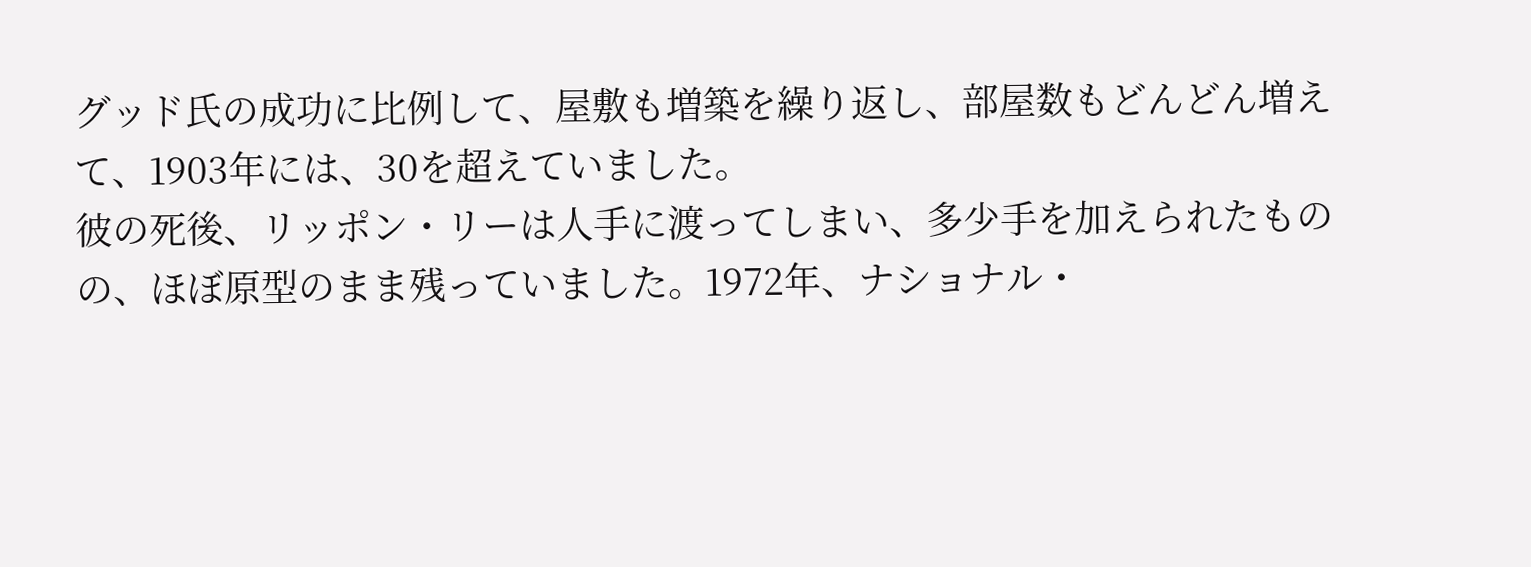グッド氏の成功に比例して、屋敷も増築を繰り返し、部屋数もどんどん増えて、1903年には、30を超えていました。
彼の死後、リッポン・リーは人手に渡ってしまい、多少手を加えられたものの、ほぼ原型のまま残っていました。1972年、ナショナル・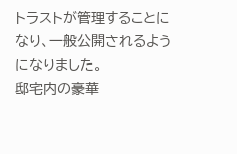トラストが管理することになり、一般公開されるようになりました。
邸宅内の豪華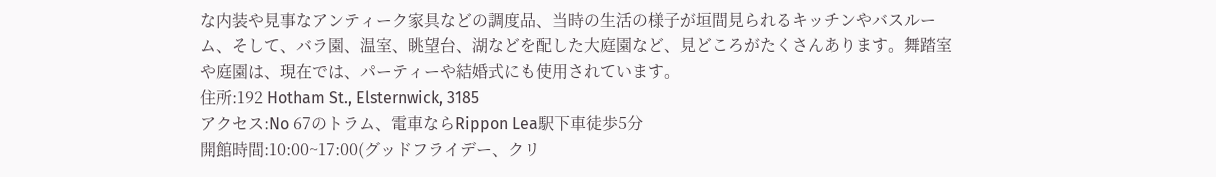な内装や見事なアンティーク家具などの調度品、当時の生活の様子が垣間見られるキッチンやバスルーム、そして、バラ園、温室、眺望台、湖などを配した大庭園など、見どころがたくさんあります。舞踏室や庭園は、現在では、パーティーや結婚式にも使用されています。
住所:192 Hotham St., Elsternwick, 3185
アクセス:No 67のトラム、電車ならRippon Lea駅下車徒歩5分
開館時間:10:00~17:00(グッドフライデー、クリ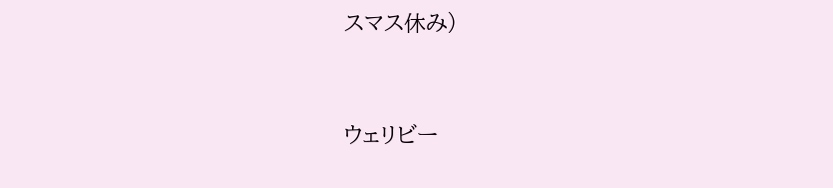スマス休み)


ウェリビー